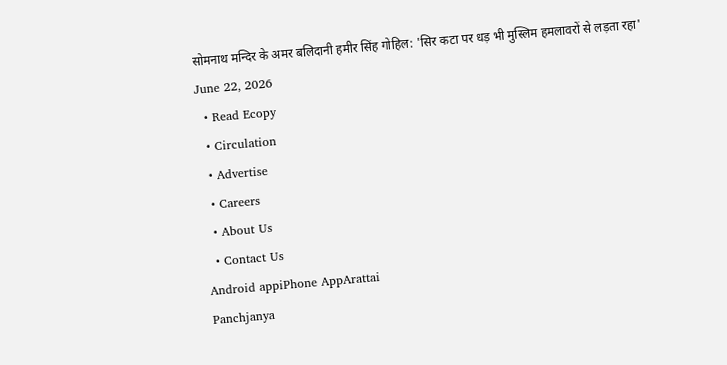सोमनाथ मन्दिर के अमर बलिदानी हमीर सिंह गोहिल: 'सिर कटा पर धड़ भी मुस्लिम हमलावरों से लड़ता रहा'
June 22, 2026
  • Read Ecopy
  • Circulation
  • Advertise
  • Careers
  • About Us
  • Contact Us
Android appiPhone AppArattai
Panchjanya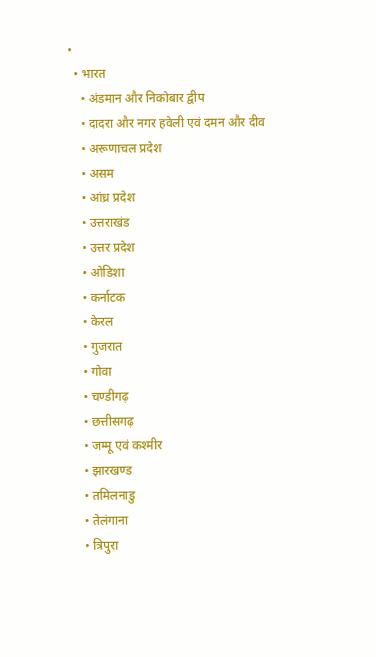•
  • भारत
    • अंडमान और निकोबार द्वीप
    • दादरा और नगर हवेली एवं दमन और दीव
    • अरूणाचल प्रदेश
    • असम
    • आंध्र प्रदेश
    • उत्तराखंड
    • उत्तर प्रदेश
    • ओडिशा
    • कर्नाटक
    • केरल
    • गुजरात
    • गोवा
    • चण्‍डीगढ़
    • छत्तीसगढ़
    • जम्‍मू एवं कश्‍मीर
    • झारखण्‍ड
    • तमिलनाडु
    • तेलंगाना
    • त्रिपुरा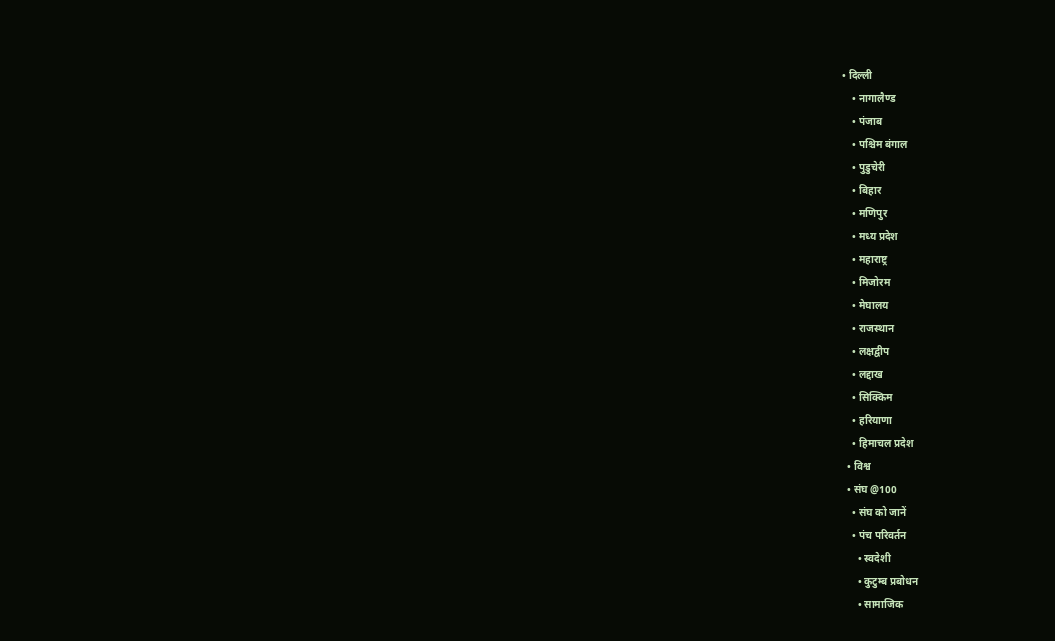• दिल्ली
    • नागालैण्‍ड
    • पंजाब
    • पश्चिम बंगाल
    • पुडुचेरी
    • बिहार
    • मणिपुर
    • मध्य प्रदेश
    • महाराष्ट्र
    • मिजोरम
    • मेघालय
    • राजस्थान
    • लक्षद्वीप
    • लद्दाख
    • सिक्किम
    • हरियाणा
    • हिमाचल प्रदेश
  • विश्व
  • संघ @100
    • संघ को जानें
    • पंच परिवर्तन
      • स्वदेशी
      • कुटुम्ब प्रबोधन
      • सामाजिक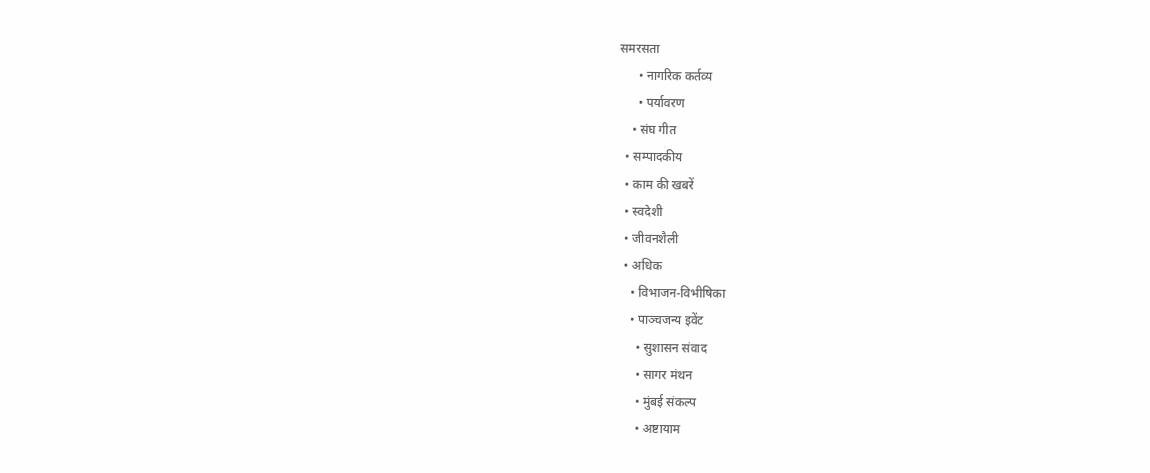समरसता
      • नागरिक कर्तव्य
      • पर्यावरण
    • संघ गीत
  • सम्पादकीय
  • काम की खबरें
  • स्वदेशी
  • जीवनशैली
  • अधिक
    • विभाजन-विभीषिका
    • पाञ्चजन्य इवेंट
      • सुशासन संवाद
      • सागर मंथन
      • मुंबई संकल्प
      • अष्टायाम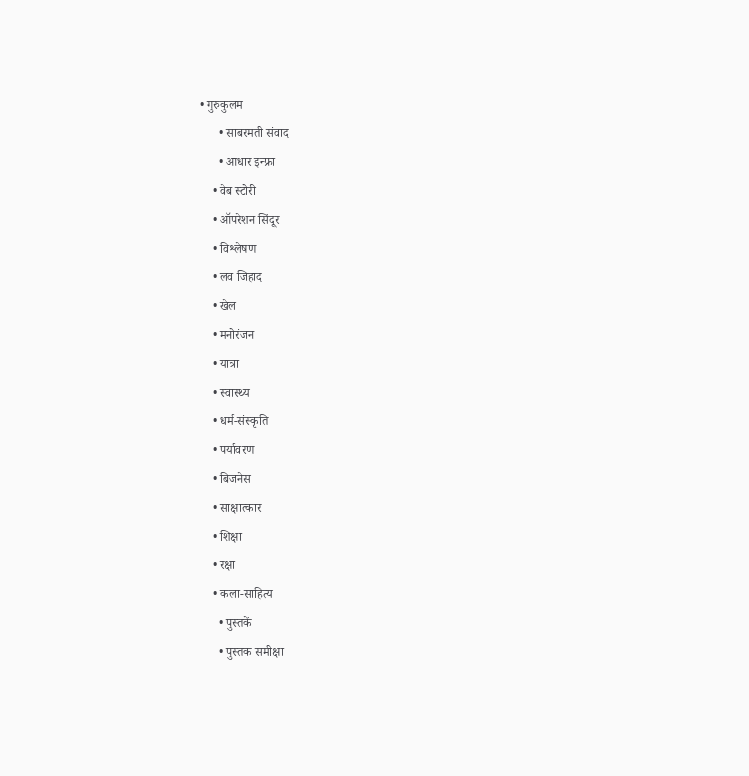• गुरुकुलम
      • साबरमती संवाद
      • आधार इन्फ्रा
    • वेब स्टोरी
    • ऑपरेशन सिंदूर
    • विश्लेषण
    • लव जिहाद
    • खेल
    • मनोरंजन
    • यात्रा
    • स्वास्थ्य
    • धर्म-संस्कृति
    • पर्यावरण
    • बिजनेस
    • साक्षात्कार
    • शिक्षा
    • रक्षा
    • कला-साहित्य
      • पुस्तकें
      • पुस्तक समीक्षा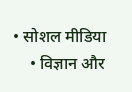• सोशल मीडिया
    • विज्ञान और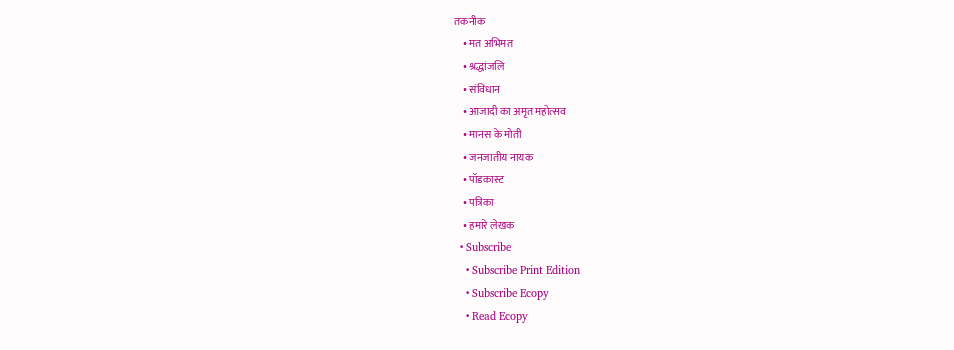तकनीक
    • मत अभिमत
    • श्रद्धांजलि
    • संविधान
    • आजादी का अमृत महोत्सव
    • मानस के मोती
    • जनजातीय नायक
    • पॉडकास्ट
    • पत्रिका
    • हमारे लेखक
  • Subscribe
    • Subscribe Print Edition
    • Subscribe Ecopy
    • Read Ecopy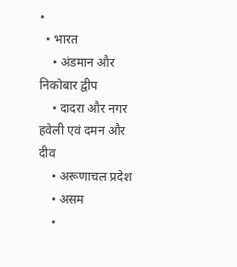•
  • भारत
    • अंडमान और निकोबार द्वीप
    • दादरा और नगर हवेली एवं दमन और दीव
    • अरूणाचल प्रदेश
    • असम
    •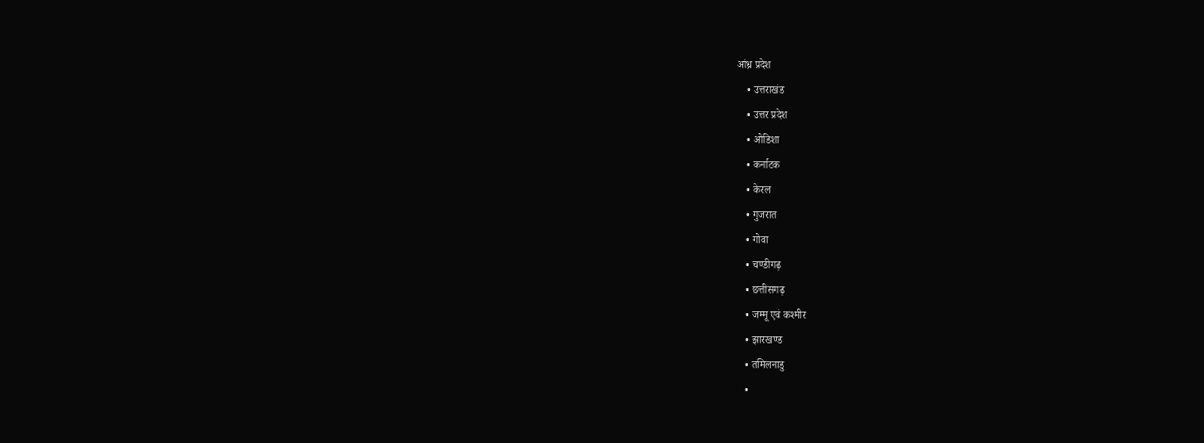आंध्र प्रदेश
    • उत्तराखंड
    • उत्तर प्रदेश
    • ओडिशा
    • कर्नाटक
    • केरल
    • गुजरात
    • गोवा
    • चण्‍डीगढ़
    • छत्तीसगढ़
    • जम्‍मू एवं कश्‍मीर
    • झारखण्‍ड
    • तमिलनाडु
    •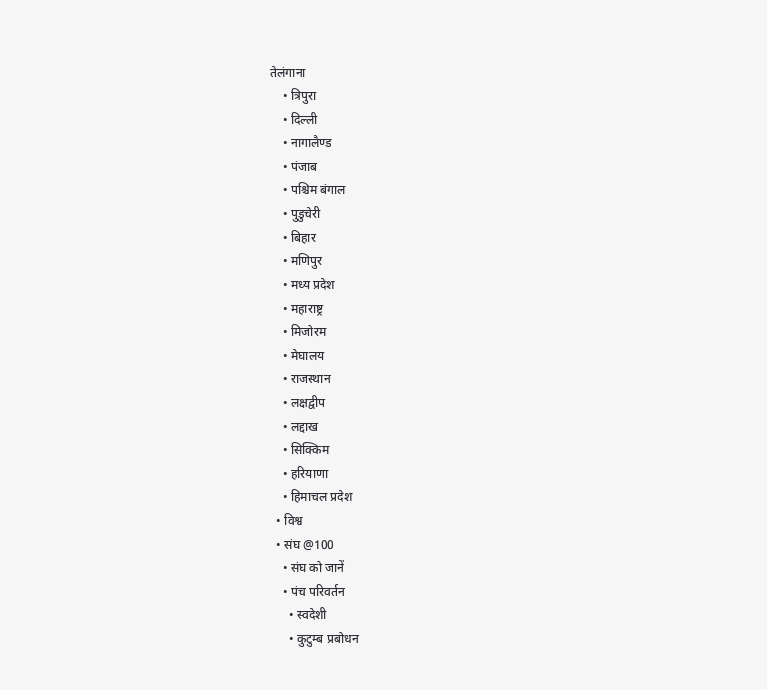तेलंगाना
    • त्रिपुरा
    • दिल्ली
    • नागालैण्‍ड
    • पंजाब
    • पश्चिम बंगाल
    • पुडुचेरी
    • बिहार
    • मणिपुर
    • मध्य प्रदेश
    • महाराष्ट्र
    • मिजोरम
    • मेघालय
    • राजस्थान
    • लक्षद्वीप
    • लद्दाख
    • सिक्किम
    • हरियाणा
    • हिमाचल प्रदेश
  • विश्व
  • संघ @100
    • संघ को जानें
    • पंच परिवर्तन
      • स्वदेशी
      • कुटुम्ब प्रबोधन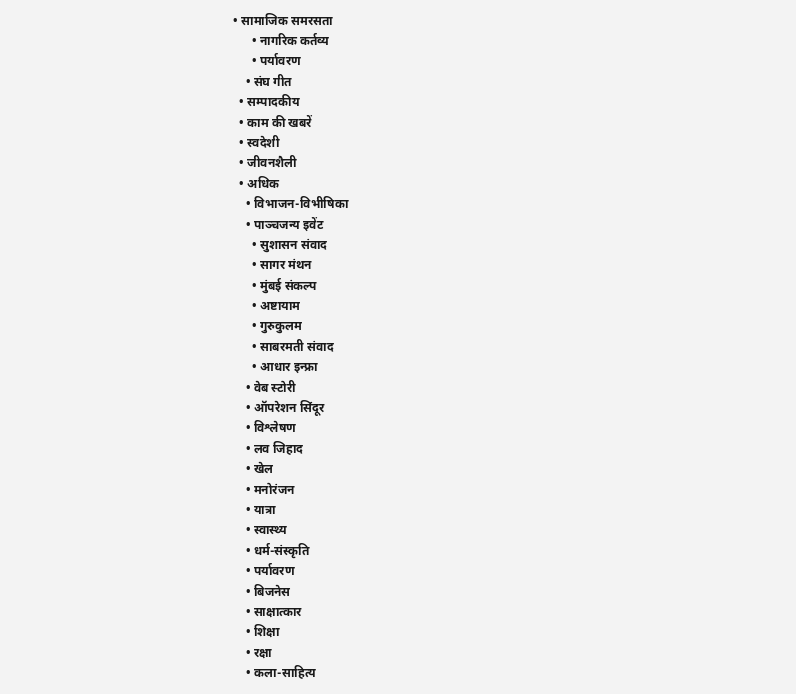• सामाजिक समरसता
      • नागरिक कर्तव्य
      • पर्यावरण
    • संघ गीत
  • सम्पादकीय
  • काम की खबरें
  • स्वदेशी
  • जीवनशैली
  • अधिक
    • विभाजन-विभीषिका
    • पाञ्चजन्य इवेंट
      • सुशासन संवाद
      • सागर मंथन
      • मुंबई संकल्प
      • अष्टायाम
      • गुरुकुलम
      • साबरमती संवाद
      • आधार इन्फ्रा
    • वेब स्टोरी
    • ऑपरेशन सिंदूर
    • विश्लेषण
    • लव जिहाद
    • खेल
    • मनोरंजन
    • यात्रा
    • स्वास्थ्य
    • धर्म-संस्कृति
    • पर्यावरण
    • बिजनेस
    • साक्षात्कार
    • शिक्षा
    • रक्षा
    • कला-साहित्य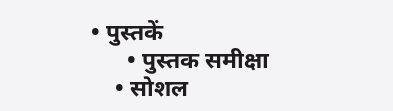• पुस्तकें
      • पुस्तक समीक्षा
    • सोशल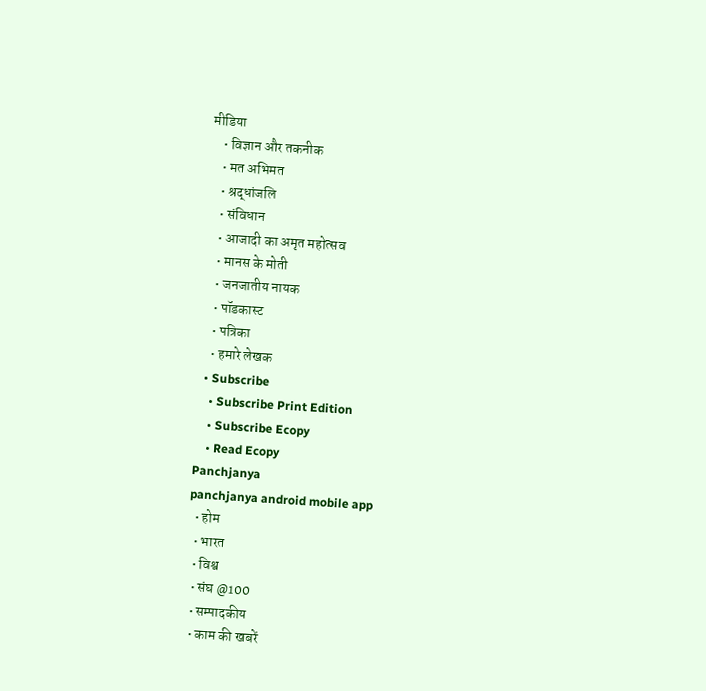मीडिया
    • विज्ञान और तकनीक
    • मत अभिमत
    • श्रद्धांजलि
    • संविधान
    • आजादी का अमृत महोत्सव
    • मानस के मोती
    • जनजातीय नायक
    • पॉडकास्ट
    • पत्रिका
    • हमारे लेखक
  • Subscribe
    • Subscribe Print Edition
    • Subscribe Ecopy
    • Read Ecopy
Panchjanya
panchjanya android mobile app
  • होम
  • भारत
  • विश्व
  • संघ @100
  • सम्पादकीय
  • काम की खबरें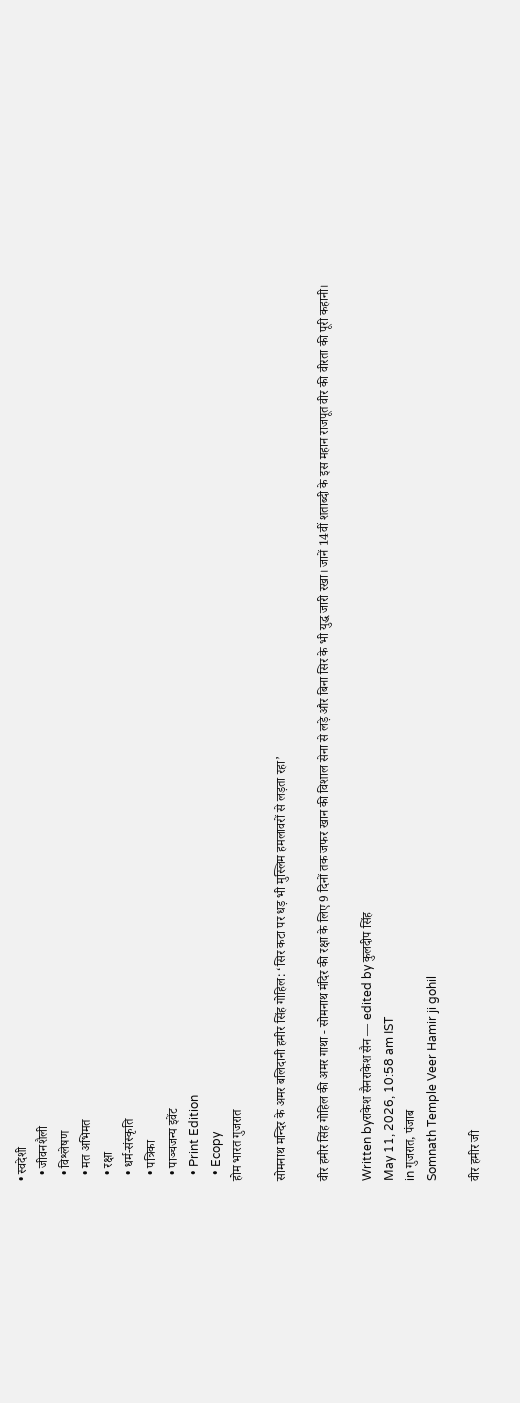• स्वदेशी
  • जीवनशैली
  • विश्लेषण
  • मत अभिमत
  • रक्षा
  • धर्म-संस्कृति
  • पत्रिका
  • पाञ्चजन्य इवेंट
  • Print Edition
  • Ecopy
होम भारत गुजरात

सोमनाथ मन्दिर के अमर बलिदानी हमीर सिंह गोहिल: ‘सिर कटा पर धड़ भी मुस्लिम हमलावरों से लड़ता रहा’

वीर हमीर सिंह गोहिल की अमर गाथा - सोमनाथ मंदिर की रक्षा के लिए 9 दिनों तक जफर खान की विशाल सेना से लड़े और बिना सिर के भी युद्ध जारी रखा। जानें 14वीं शताब्दी के इस महान राजपूत वीर की वीरता की पूरी कहानी।

Written byराकेश सैनराकेश सैन — edited by कुलदीप सिंह
May 11, 2026, 10:58 am IST
in गुजरात, पंजाब
Somnath Temple Veer Hamir ji gohil

वीर हमीर जी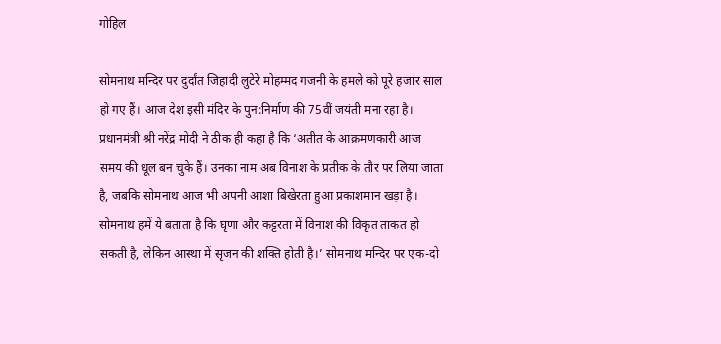गोहिल

सोमनाथ मन्दिर पर दुर्दांत जिहादी लुटेरे मोहम्मद गजनी के हमले को पूरे हजार साल हो गए हैं। आज देश इसी मंदिर के पुन:निर्माण की 75वीं जयंती मना रहा है। प्रधानमंत्री श्री नरेंद्र मोदी ने ठीक ही कहा है कि ‘अतीत के आक्रमणकारी आज समय की धूल बन चुके हैं। उनका नाम अब विनाश के प्रतीक के तौर पर लिया जाता है, जबकि सोमनाथ आज भी अपनी आशा बिखेरता हुआ प्रकाशमान खड़ा है। सोमनाथ हमें ये बताता है कि घृणा और कट्टरता में विनाश की विकृत ताकत हो सकती है, लेकिन आस्था में सृजन की शक्ति होती है।’ सोमनाथ मन्दिर पर एक-दो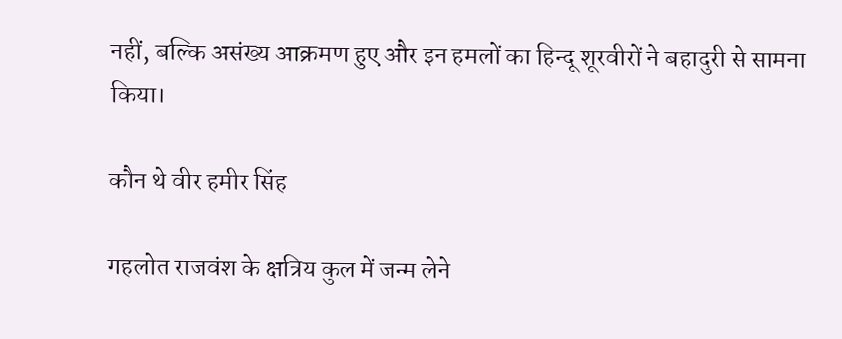नहीं, बल्कि असंख्य आक्रमण हुए और इन हमलों का हिन्दू शूरवीरों ने बहादुरी से सामना किया।

कौन थे वीर हमीर सिंह

गहलोत राजवंश के क्षत्रिय कुल में जन्म लेने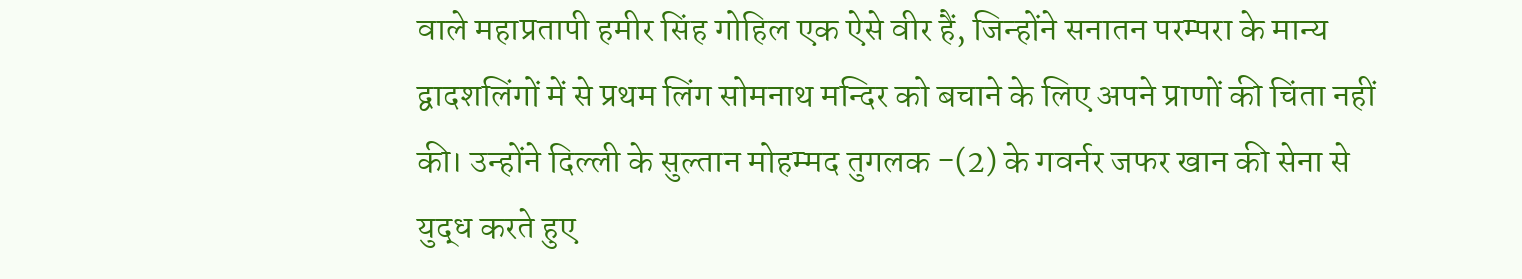वाले महाप्रतापी हमीर सिंह गोहिल एक ऐसे वीर हैं, जिन्होंने सनातन परम्परा के मान्य द्वादशलिंगों में से प्रथम लिंग सोमनाथ मन्दिर को बचाने के लिए अपने प्राणों की चिंता नहीं की। उन्होंने दिल्ली के सुल्तान मोहम्मद तुगलक -(2) के गवर्नर जफर खान की सेना से युद्ध करते हुए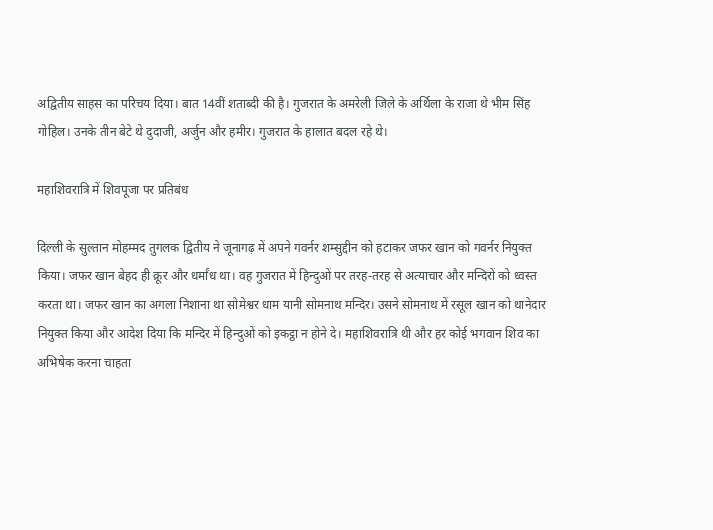अद्वितीय साहस का परिचय दिया। बात 14वीं शताब्दी की है। गुजरात के अमरेली जिले के अर्थिला के राजा थे भीम सिंह गोहिल। उनके तीन बेटे थे दुदाजी, अर्जुन और हमीर। गुजरात के हालात बदल रहे थे।

महाशिवरात्रि में शिवपूजा पर प्रतिबंध

दिल्ली के सुल्तान मोहम्मद तुगलक द्वितीय ने जूनागढ़ में अपने गवर्नर शम्सुद्दीन को हटाकर जफर खान को गवर्नर नियुक्त किया। जफर खान बेहद ही क्रूर और धर्मांध था। वह गुजरात में हिन्दुओं पर तरह-तरह से अत्याचार और मन्दिरों को ध्वस्त करता था। जफर खान का अगला निशाना था सोमेश्वर धाम यानी सोमनाथ मन्दिर। उसने सोमनाथ में रसूल खान को थानेदार नियुक्त किया और आदेश दिया कि मन्दिर में हिन्दुओं को इकट्ठा न होने दे। महाशिवरात्रि थी और हर कोई भगवान शिव का अभिषेक करना चाहता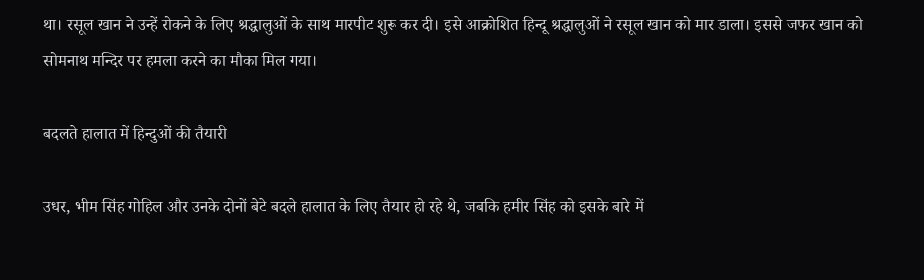था। रसूल खान ने उन्हें रोकने के लिए श्रद्धालुओं के साथ मारपीट शुरू कर दी। इसे आक्रोशित हिन्दू श्रद्धालुओं ने रसूल खान को मार डाला। इससे जफर खान को सोमनाथ मन्दिर पर हमला करने का मौका मिल गया।

बदलते हालात में हिन्दुओं की तैयारी

उधर, भीम सिंह गोहिल और उनके दोनों बेटे बदले हालात के लिए तैयार हो रहे थे, जबकि हमीर सिंह को इसके बारे में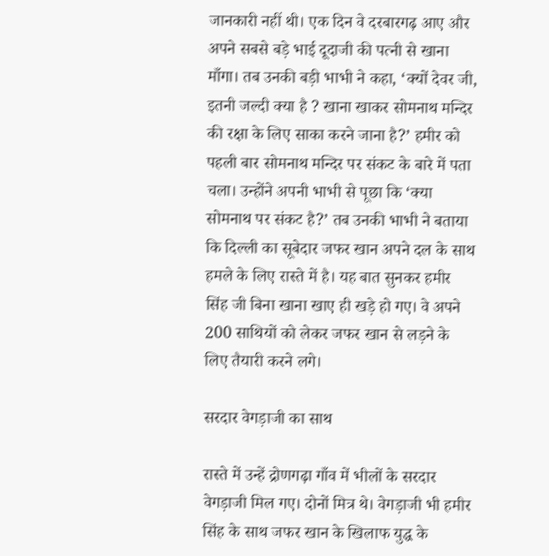जानकारी नहीं थी। एक दिन वे दरबारगढ़ आए और अपने सबसे बड़े भाई दूदाजी की पत्नी से खाना माँगा। तब उनकी बड़ी भाभी ने कहा, ‘क्यों देवर जी, इतनी जल्दी क्या है ? खाना खाकर सोमनाथ मन्दिर की रक्षा के लिए साका करने जाना है?’ हमीर को पहली बार सोमनाथ मन्दिर पर संकट के बारे में पता चला। उन्होंने अपनी भाभी से पूछा कि ‘क्या सोमनाथ पर संकट है?’ तब उनकी भाभी ने बताया कि दिल्ली का सूबेदार जफर खान अपने दल के साथ हमले के लिए रास्ते में है। यह बात सुनकर हमीर सिंह जी बिना खाना खाए ही खड़े हो गए। वे अपने 200 साथियों को लेकर जफर खान से लड़ने के लिए तैयारी करने लगे।

सरदार वेगड़ाजी का साथ

रास्ते में उन्हें द्रोणगढ़ा गाँव में भीलों के सरदार वेगड़ाजी मिल गए। दोनों मित्र थे। वेगड़ाजी भी हमीर सिंह के साथ जफर खान के खिलाफ युद्ध के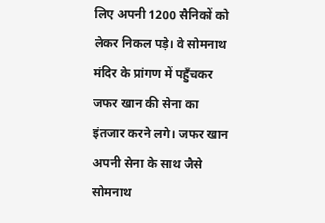लिए अपनी 1200 सैनिकों को लेकर निकल पड़े। वे सोमनाथ मंदिर के प्रांगण में पहुँचकर जफर खान की सेना का इंतजार करने लगे। जफर खान अपनी सेना के साथ जैसे सोमनाथ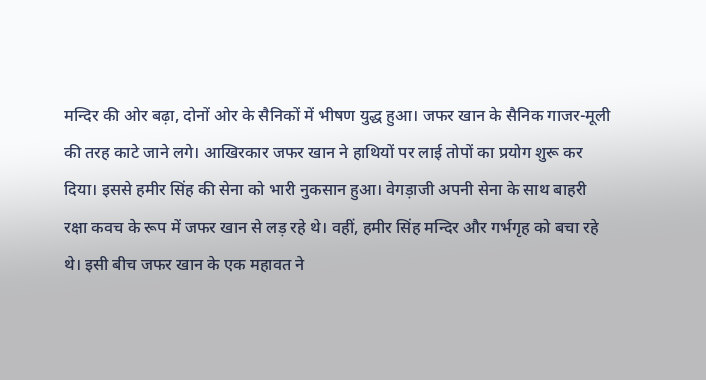मन्दिर की ओर बढ़ा, दोनों ओर के सैनिकों में भीषण युद्ध हुआ। जफर खान के सैनिक गाजर-मूली की तरह काटे जाने लगे। आखिरकार जफर खान ने हाथियों पर लाई तोपों का प्रयोग शुरू कर दिया। इससे हमीर सिंह की सेना को भारी नुकसान हुआ। वेगड़ाजी अपनी सेना के साथ बाहरी रक्षा कवच के रूप में जफर खान से लड़ रहे थे। वहीं, हमीर सिंह मन्दिर और गर्भगृह को बचा रहे थे। इसी बीच जफर खान के एक महावत ने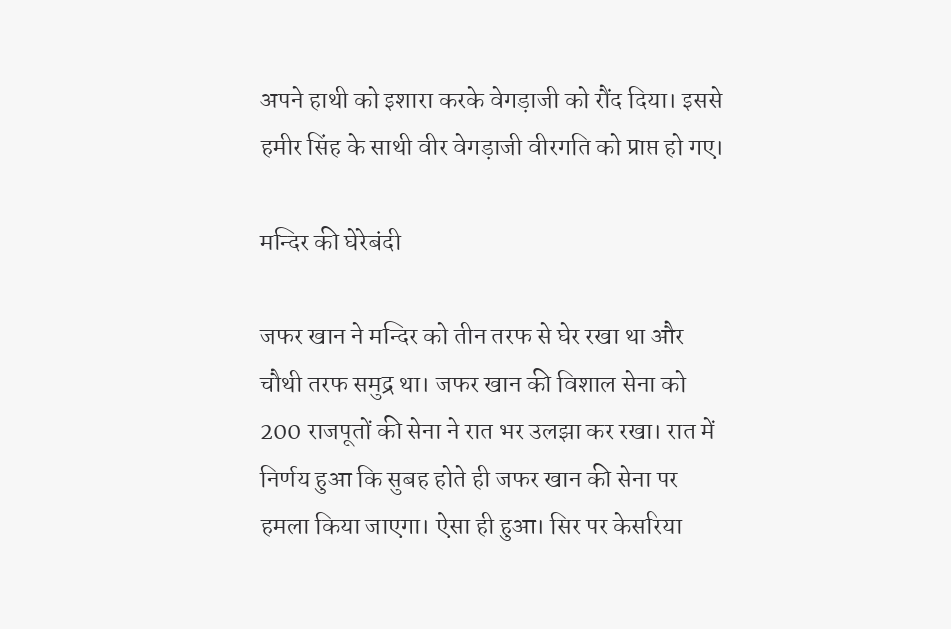अपने हाथी को इशारा करके वेगड़ाजी को रौंद दिया। इससे हमीर सिंह के साथी वीर वेगड़ाजी वीरगति को प्राप्त हो गए।

मन्दिर की घेरेबंदी

जफर खान ने मन्दिर को तीन तरफ से घेर रखा था और चौथी तरफ समुद्र था। जफर खान की विशाल सेना को 200 राजपूतों की सेना ने रात भर उलझा कर रखा। रात में निर्णय हुआ कि सुबह होते ही जफर खान की सेना पर हमला किया जाएगा। ऐसा ही हुआ। सिर पर केसरिया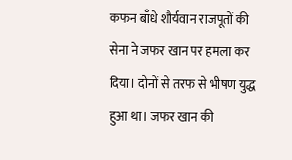कफन बाँधे शौर्यवान राजपूतों की सेना ने जफर खान पर हमला कर दिया। दोनों से तरफ से भीषण युद्ध हुआ था। जफर खान की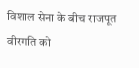विशाल सेना के बीच राजपूत वीरगति को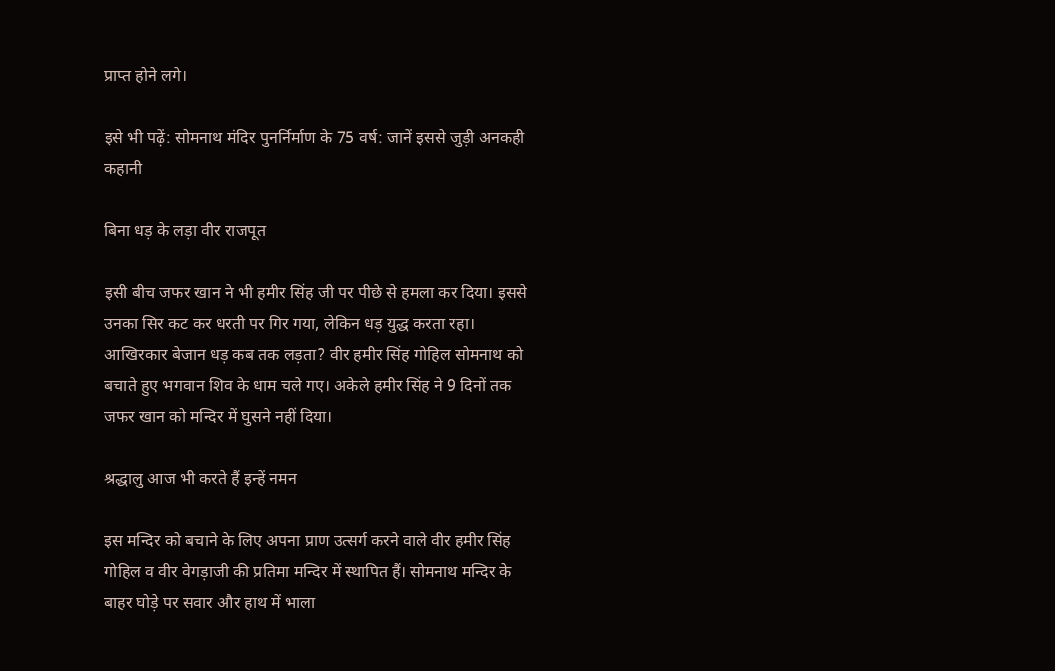प्राप्त होने लगे।

इसे भी पढ़ें: सोमनाथ मंदिर पुनर्निर्माण के 75 वर्ष: जानें इससे जुड़ी अनकही कहानी

बिना धड़ के लड़ा वीर राजपूत

इसी बीच जफर खान ने भी हमीर सिंह जी पर पीछे से हमला कर दिया। इससे उनका सिर कट कर धरती पर गिर गया, लेकिन धड़ युद्ध करता रहा। आखिरकार बेजान धड़ कब तक लड़ता? वीर हमीर सिंह गोहिल सोमनाथ को बचाते हुए भगवान शिव के धाम चले गए। अकेले हमीर सिंह ने 9 दिनों तक जफर खान को मन्दिर में घुसने नहीं दिया।

श्रद्धालु आज भी करते हैं इन्हें नमन

इस मन्दिर को बचाने के लिए अपना प्राण उत्सर्ग करने वाले वीर हमीर सिंह गोहिल व वीर वेगड़ाजी की प्रतिमा मन्दिर में स्थापित हैं। सोमनाथ मन्दिर के बाहर घोड़े पर सवार और हाथ में भाला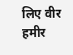लिए वीर हमीर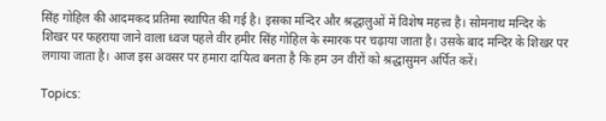सिंह गोहिल की आदमकद प्रतिमा स्थापित की गई है। इसका मन्दिर और श्रद्धालुओं में विशेष महत्त्व है। सोमनाथ मन्दिर के शिखर पर फहराया जाने वाला ध्वज पहले वीर हमीर सिंह गोहिल के स्मारक पर चढ़ाया जाता है। उसके बाद मन्दिर के शिखर पर लगाया जाता है। आज इस अवसर पर हमारा दायित्व बनता है कि हम उन वीरों को श्रद्धासुमन अर्पित करें।

Topics: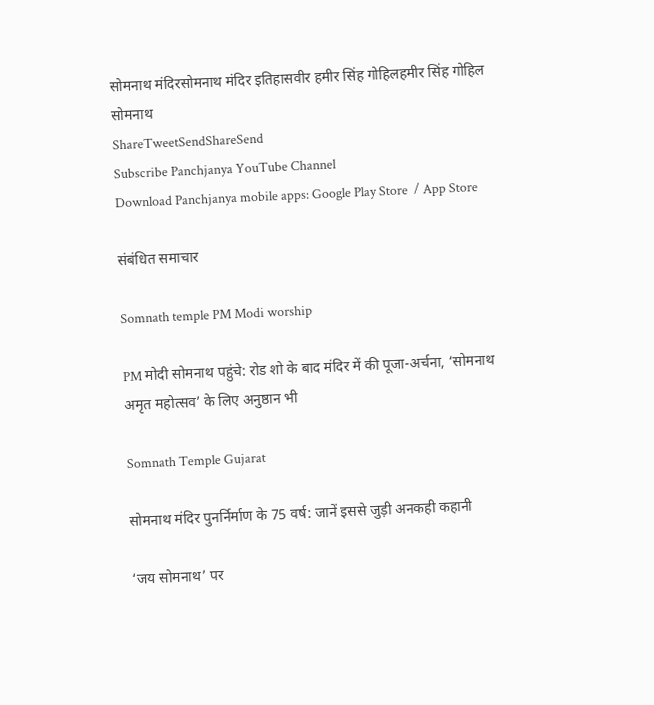सोमनाथ मंदिरसोमनाथ मंदिर इतिहासवीर हमीर सिंह गोहिलहमीर सिंह गोहिल सोमनाथ
ShareTweetSendShareSend
Subscribe Panchjanya YouTube Channel
Download Panchjanya mobile apps: Google Play Store  / App Store

संबंधित समाचार

Somnath temple PM Modi worship

PM मोदी सोमनाथ पहुंचे: रोड शो के बाद मंदिर में की पूजा-अर्चना, ‘सोमनाथ अमृत महोत्सव’ के लिए अनुष्ठान भी

Somnath Temple Gujarat

सोमनाथ मंदिर पुनर्निर्माण के 75 वर्ष: जानें इससे जुड़ी अनकही कहानी

‘जय सोमनाथ’ पर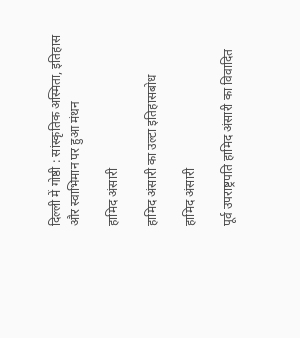दिल्ली में गोष्ठी : सांस्कृतिक अस्मिता, इतिहास और स्वाभिमान पर हुआ मंथन

हामिद अंसारी

हामिद अंसारी का उल्टा इतिहासबोध

हामिद अंसारी

पूर्व उपराष्ट्रपति हामिद अंसारी का विवादित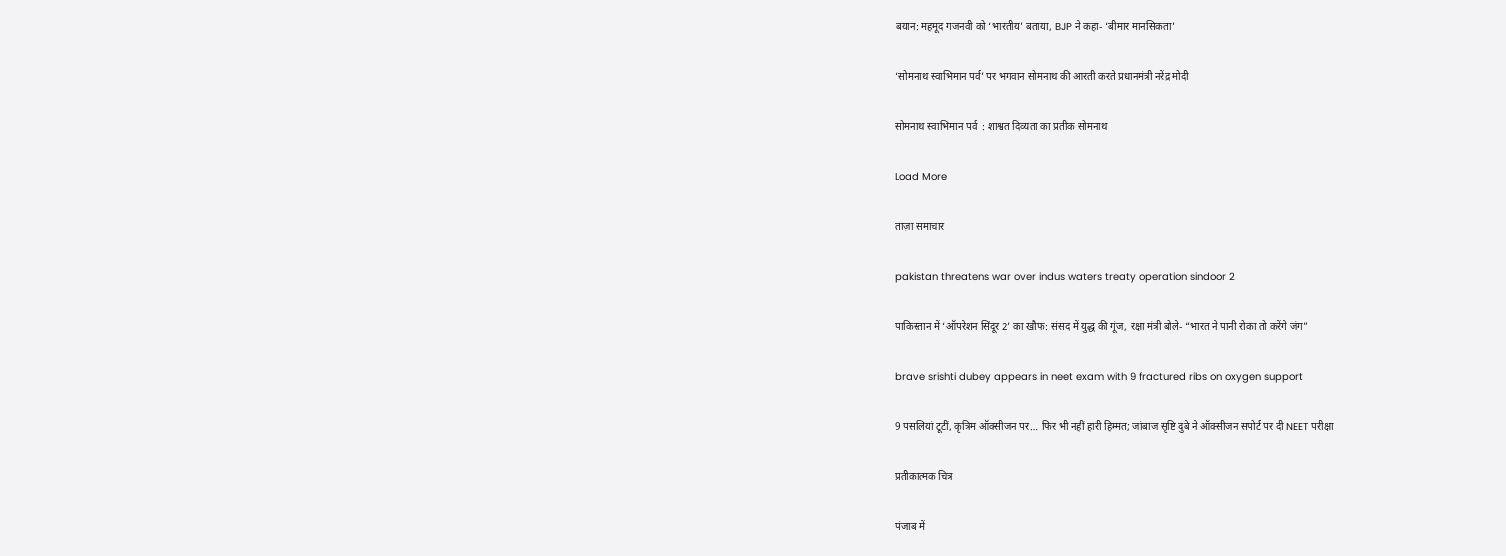बयान: महमूद गजनवी को ‘भारतीय’ बताया, BJP ने कहा- ‘बीमार मानसिकता’

‘सोमनाथ स्वाभिमान पर्व’ पर भगवान सोमनाथ की आरती करते प्रधानमंत्री नरेंद्र मोदी

सोमनाथ स्वाभिमान पर्व  : शाश्वत दिव्यता का प्रतीक सोमनाथ

Load More

ताज़ा समाचार

pakistan threatens war over indus waters treaty operation sindoor 2

पाकिस्तान में ‘ऑपरेशन सिंदूर 2’ का खौफ: संसद में युद्ध की गूंज, रक्षा मंत्री बोले- “भारत ने पानी रोका तो करेंगे जंग”

brave srishti dubey appears in neet exam with 9 fractured ribs on oxygen support

9 पसलियां टूटीं, कृत्रिम ऑक्सीजन पर… फिर भी नहीं हारी हिम्मत; जांबाज सृष्टि दुबे ने ऑक्सीजन सपोर्ट पर दी NEET परीक्षा

प्रतीकात्मक चित्र

पंजाब में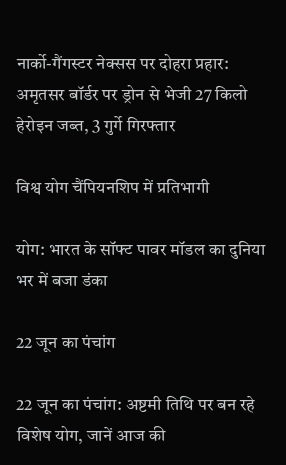नार्को-गैंगस्टर नेक्सस पर दोहरा प्रहार: अमृतसर बॉर्डर पर ड्रोन से भेजी 27 किलो हेरोइन जब्त, 3 गुर्गे गिरफ्तार

विश्व योग चैंपियनशिप में प्रतिभागी

योग: भारत के सॉफ्ट पावर मॉडल का दुनिया भर में बजा डंका

22 जून का पंचांग

22 जून का पंचांग: अष्टमी तिथि पर बन रहे विशेष योग, जानें आज की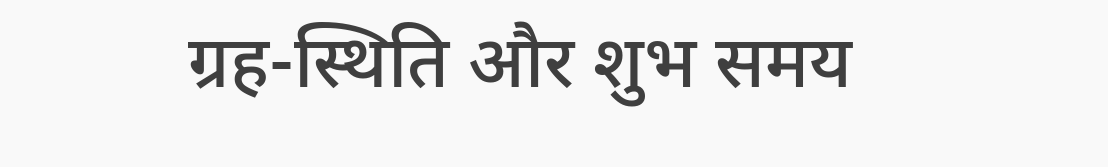ग्रह-स्थिति और शुभ समय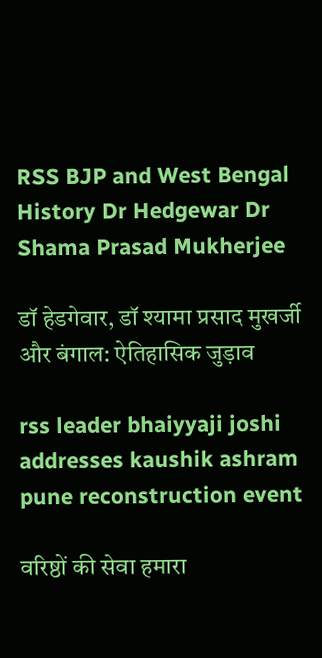RSS BJP and West Bengal History Dr Hedgewar Dr Shama Prasad Mukherjee

डॉ हेडगेवार, डॉ श्यामा प्रसाद मुखर्जी और बंगाल: ऐतिहासिक जुड़ाव

rss leader bhaiyyaji joshi addresses kaushik ashram pune reconstruction event

वरिष्ठों की सेवा हमारा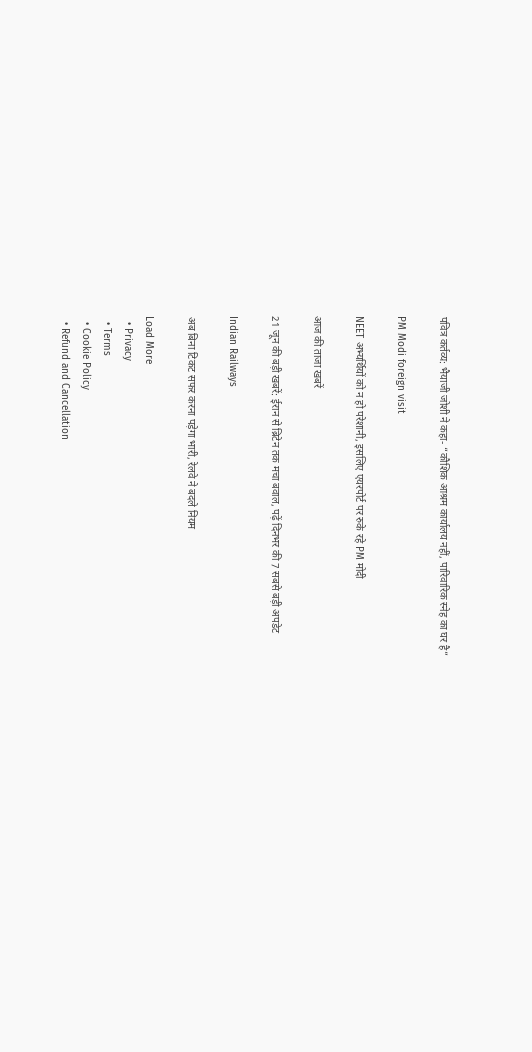पवित्र कर्तव्य: भैयाजी जोशी ने कहा- “कौशिक आश्रम कार्यालय नहीं, पारिवारिक स्नेह का घर है”

PM Modi foreign visit

NEET अभ्यर्थियों को न हो परेशानी, इसलिए एयरपोर्ट पर रुके रहे PM मोदी

आज की ताजा खबरें

21 जून की बड़ी खबरें: ईरान से ब्रिटेन तक मचा बवाल, पढ़ें दिनभर की 7 सबसे बड़ी अपडेट

Indian Railways

अब बिना टिकट सफर करना पड़ेगा भारी, रेलवे ने बदले नियम

Load More
  • Privacy
  • Terms
  • Cookie Policy
  • Refund and Cancellation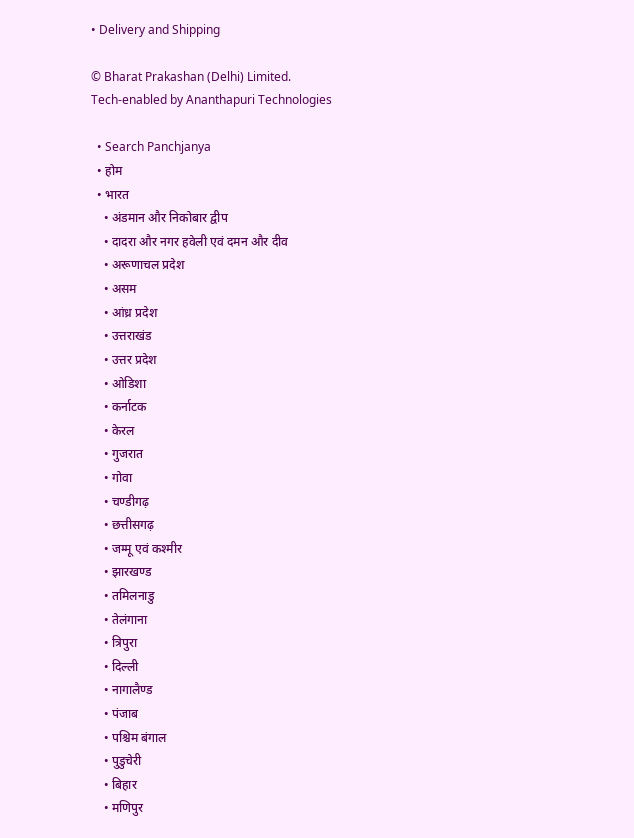• Delivery and Shipping

© Bharat Prakashan (Delhi) Limited.
Tech-enabled by Ananthapuri Technologies

  • Search Panchjanya
  • होम
  • भारत
    • अंडमान और निकोबार द्वीप
    • दादरा और नगर हवेली एवं दमन और दीव
    • अरूणाचल प्रदेश
    • असम
    • आंध्र प्रदेश
    • उत्तराखंड
    • उत्तर प्रदेश
    • ओडिशा
    • कर्नाटक
    • केरल
    • गुजरात
    • गोवा
    • चण्‍डीगढ़
    • छत्तीसगढ़
    • जम्‍मू एवं कश्‍मीर
    • झारखण्‍ड
    • तमिलनाडु
    • तेलंगाना
    • त्रिपुरा
    • दिल्ली
    • नागालैण्‍ड
    • पंजाब
    • पश्चिम बंगाल
    • पुडुचेरी
    • बिहार
    • मणिपुर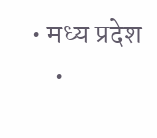• मध्य प्रदेश
    •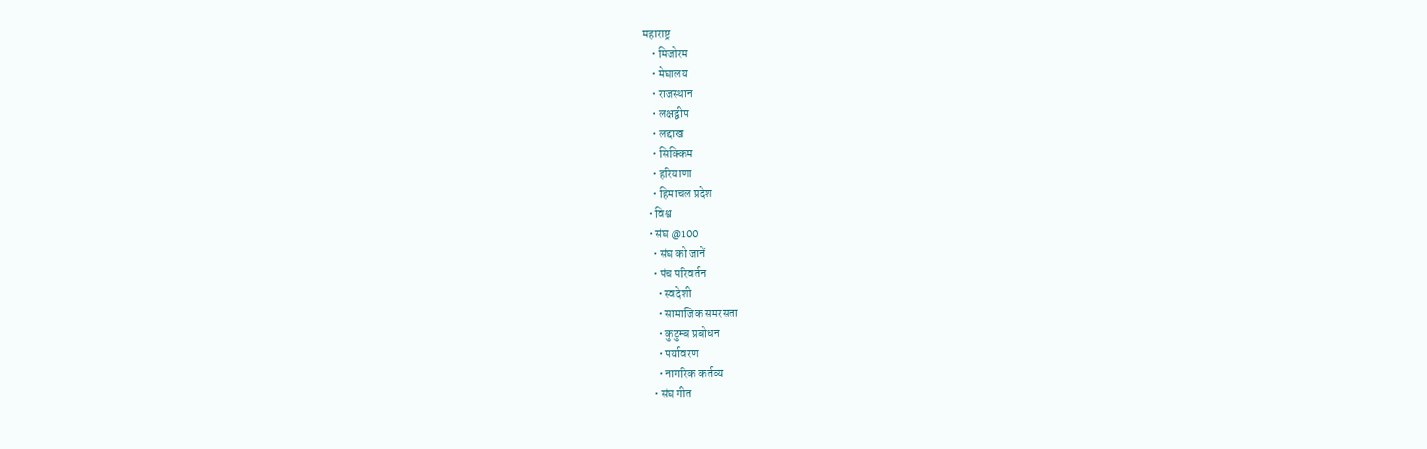महाराष्ट्र
    • मिजोरम
    • मेघालय
    • राजस्थान
    • लक्षद्वीप
    • लद्दाख
    • सिक्किम
    • हरियाणा
    • हिमाचल प्रदेश
  • विश्व
  • संघ @100
    • संघ को जानें
    • पंच परिवर्तन
      • स्वदेशी
      • सामाजिक समरसता
      • कुटुम्ब प्रबोधन
      • पर्यावरण
      • नागरिक कर्तव्य
    • संघ गीत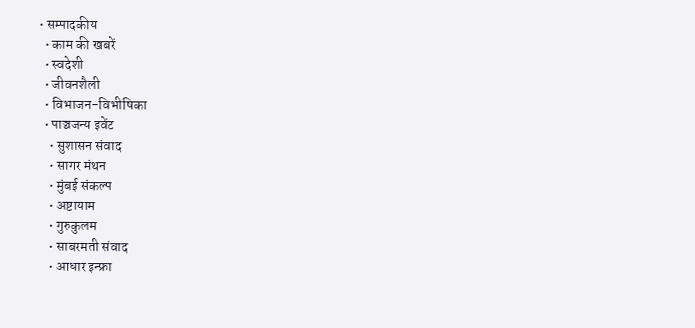• सम्पादकीय
  • काम की खबरें
  • स्वदेशी
  • जीवनशैली
  • विभाजन-विभीषिका
  • पाञ्चजन्य इवेंट
    • सुशासन संवाद
    • सागर मंथन
    • मुंबई संकल्प
    • अष्टायाम
    • गुरुकुलम
    • साबरमती संवाद
    • आधार इन्फ्रा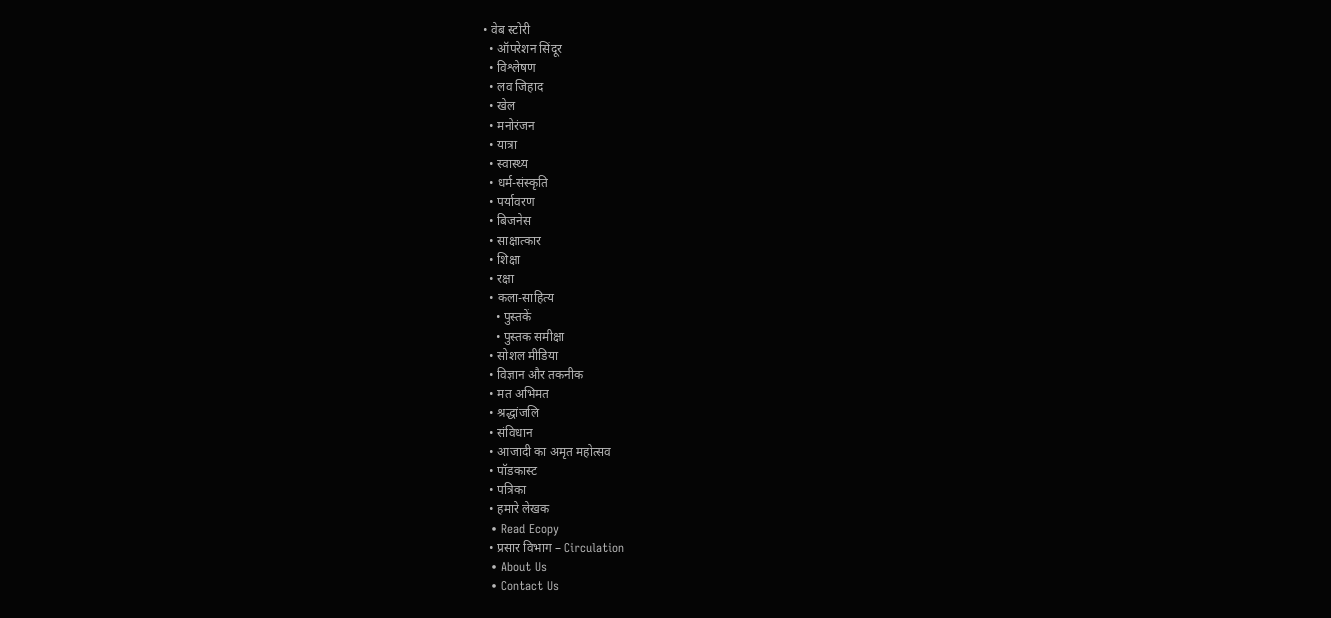• वेब स्टोरी
  • ऑपरेशन सिंदूर
  • विश्लेषण
  • लव जिहाद
  • खेल
  • मनोरंजन
  • यात्रा
  • स्वास्थ्य
  • धर्म-संस्कृति
  • पर्यावरण
  • बिजनेस
  • साक्षात्कार
  • शिक्षा
  • रक्षा
  • कला-साहित्य
    • पुस्तकें
    • पुस्तक समीक्षा
  • सोशल मीडिया
  • विज्ञान और तकनीक
  • मत अभिमत
  • श्रद्धांजलि
  • संविधान
  • आजादी का अमृत महोत्सव
  • पॉडकास्ट
  • पत्रिका
  • हमारे लेखक
  • Read Ecopy
  • प्रसार विभाग – Circulation
  • About Us
  • Contact Us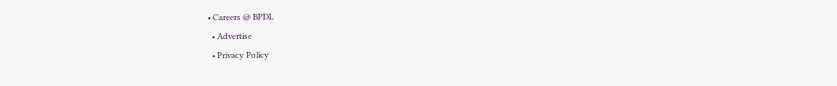• Careers @ BPDL
  • Advertise
  • Privacy Policy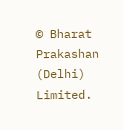© Bharat Prakashan (Delhi) Limited.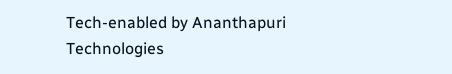Tech-enabled by Ananthapuri Technologies